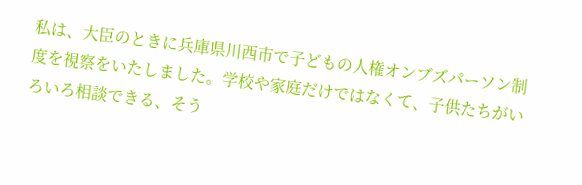私は、大臣のときに兵庫県川西市で子どもの人権オンブズパーソン制度を視察をいたしました。学校や家庭だけではなくて、子供たちがいろいろ相談できる、そう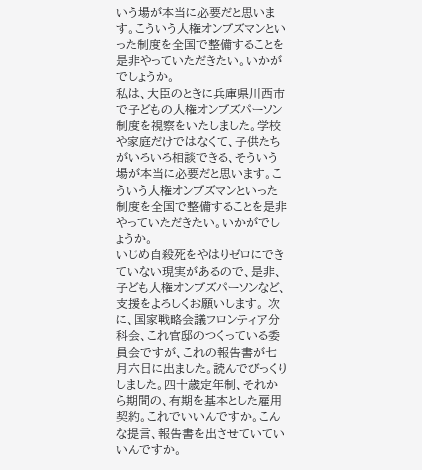いう場が本当に必要だと思います。こういう人権オンブズマンといった制度を全国で整備することを是非やっていただきたい。いかがでしょうか。
私は、大臣のときに兵庫県川西市で子どもの人権オンブズパーソン制度を視察をいたしました。学校や家庭だけではなくて、子供たちがいろいろ相談できる、そういう場が本当に必要だと思います。こういう人権オンブズマンといった制度を全国で整備することを是非やっていただきたい。いかがでしょうか。
いじめ自殺死をやはりゼロにできていない現実があるので、是非、子ども人権オンブズパーソンなど、支援をよろしくお願いします。 次に、国家戦略会議フロンティア分科会、これ官邸のつくっている委員会ですが、これの報告書が七月六日に出ました。読んでびっくりしました。四十歳定年制、それから期間の、有期を基本とした雇用契約。これでいいんですか。こんな提言、報告書を出させていていいんですか。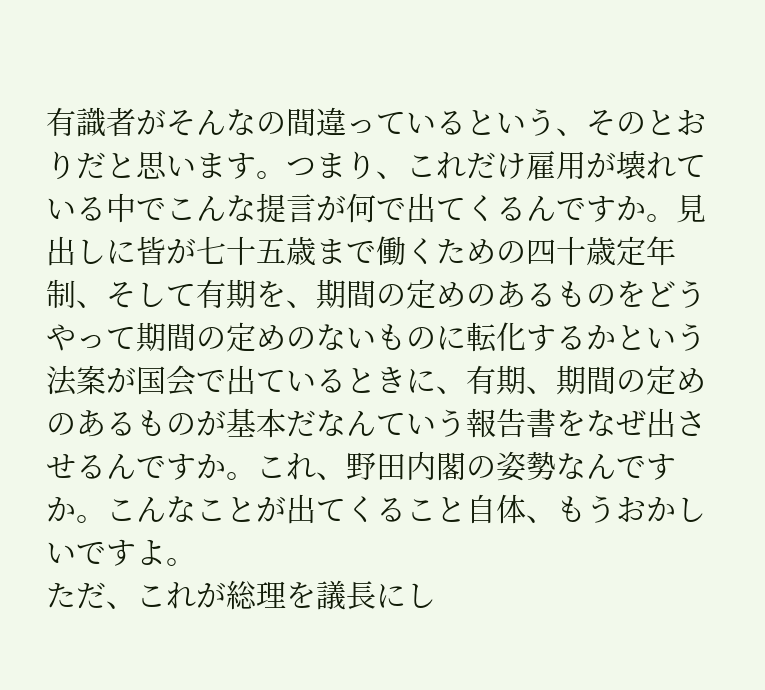有識者がそんなの間違っているという、そのとおりだと思います。つまり、これだけ雇用が壊れている中でこんな提言が何で出てくるんですか。見出しに皆が七十五歳まで働くための四十歳定年制、そして有期を、期間の定めのあるものをどうやって期間の定めのないものに転化するかという法案が国会で出ているときに、有期、期間の定めのあるものが基本だなんていう報告書をなぜ出させるんですか。これ、野田内閣の姿勢なんですか。こんなことが出てくること自体、もうおかしいですよ。
ただ、これが総理を議長にし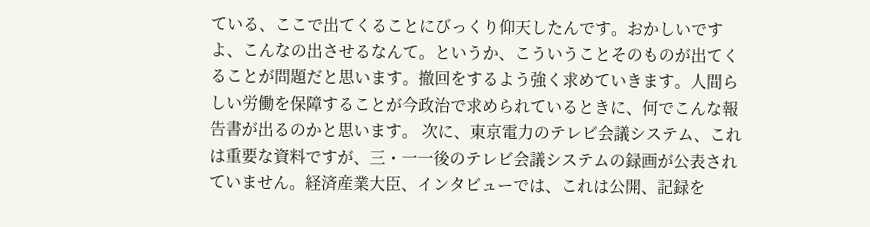ている、ここで出てくることにびっくり仰天したんです。おかしいですよ、こんなの出させるなんて。というか、こういうことそのものが出てくることが問題だと思います。撤回をするよう強く求めていきます。人間らしい労働を保障することが今政治で求められているときに、何でこんな報告書が出るのかと思います。 次に、東京電力のテレビ会議システム、これは重要な資料ですが、三・一一後のテレビ会議システムの録画が公表されていません。経済産業大臣、インタビューでは、これは公開、記録を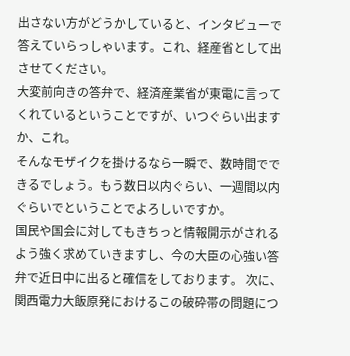出さない方がどうかしていると、インタビューで答えていらっしゃいます。これ、経産省として出させてください。
大変前向きの答弁で、経済産業省が東電に言ってくれているということですが、いつぐらい出ますか、これ。
そんなモザイクを掛けるなら一瞬で、数時間でできるでしょう。もう数日以内ぐらい、一週間以内ぐらいでということでよろしいですか。
国民や国会に対してもきちっと情報開示がされるよう強く求めていきますし、今の大臣の心強い答弁で近日中に出ると確信をしております。 次に、関西電力大飯原発におけるこの破砕帯の問題につ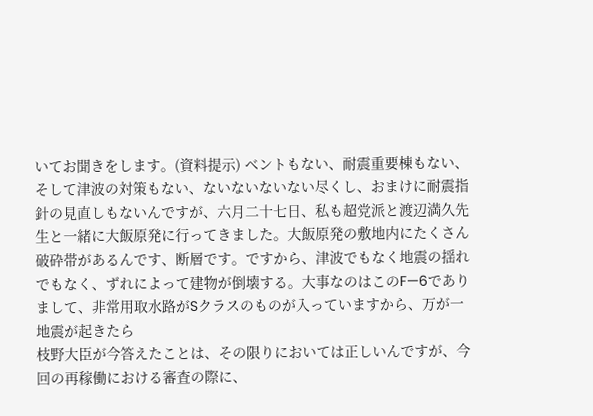いてお聞きをします。(資料提示) ベントもない、耐震重要棟もない、そして津波の対策もない、ないないないない尽くし、おまけに耐震指針の見直しもないんですが、六月二十七日、私も超党派と渡辺満久先生と一緒に大飯原発に行ってきました。大飯原発の敷地内にたくさん破砕帯があるんです、断層です。ですから、津波でもなく地震の揺れでもなく、ずれによって建物が倒壊する。大事なのはこのF—6でありまして、非常用取水路がSクラスのものが入っていますから、万が一地震が起きたら
枝野大臣が今答えたことは、その限りにおいては正しいんですが、今回の再稼働における審査の際に、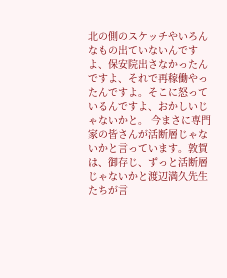北の側のスケッチやいろんなもの出ていないんですよ、保安院出さなかったんですよ、それで再稼働やったんですよ。そこに怒っているんですよ、おかしいじゃないかと。 今まさに専門家の皆さんが活断層じゃないかと言っています。敦賀は、御存じ、ずっと活断層じゃないかと渡辺満久先生たちが言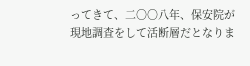ってきて、二〇〇八年、保安院が現地調査をして活断層だとなりま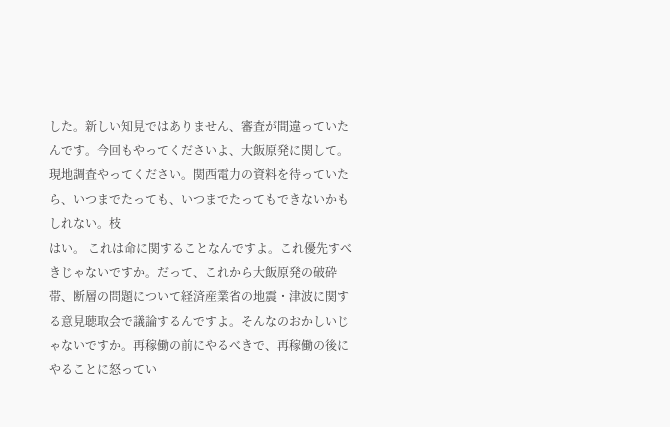した。新しい知見ではありません、審査が間違っていたんです。今回もやってくださいよ、大飯原発に関して。現地調査やってください。関西電力の資料を待っていたら、いつまでたっても、いつまでたってもできないかもしれない。枝
はい。 これは命に関することなんですよ。これ優先すべきじゃないですか。だって、これから大飯原発の破砕帯、断層の問題について経済産業省の地震・津波に関する意見聴取会で議論するんですよ。そんなのおかしいじゃないですか。再稼働の前にやるべきで、再稼働の後にやることに怒ってい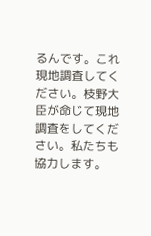るんです。これ現地調査してください。枝野大臣が命じて現地調査をしてください。私たちも協力します。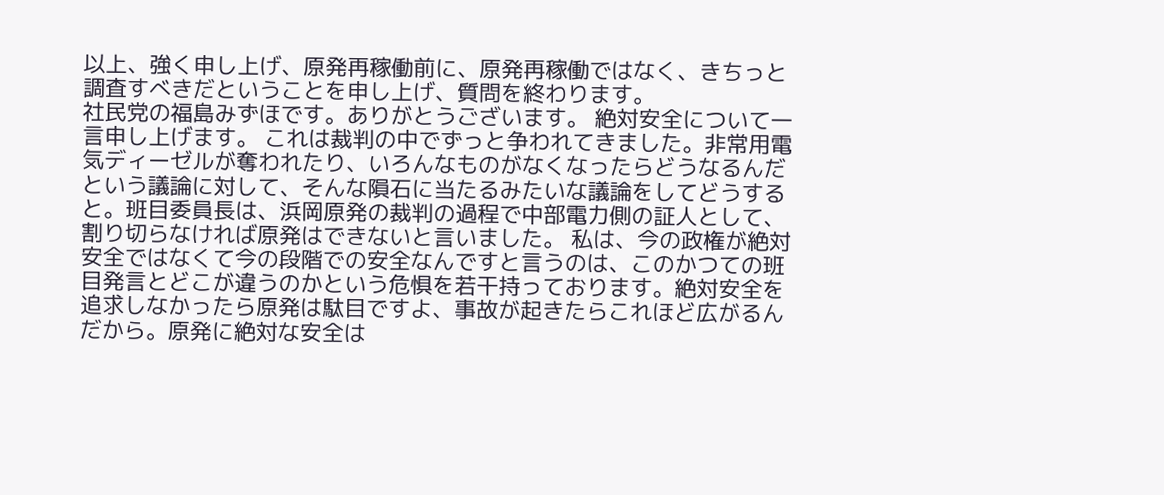以上、強く申し上げ、原発再稼働前に、原発再稼働ではなく、きちっと調査すべきだということを申し上げ、質問を終わります。
社民党の福島みずほです。ありがとうございます。 絶対安全について一言申し上げます。 これは裁判の中でずっと争われてきました。非常用電気ディーゼルが奪われたり、いろんなものがなくなったらどうなるんだという議論に対して、そんな隕石に当たるみたいな議論をしてどうすると。班目委員長は、浜岡原発の裁判の過程で中部電力側の証人として、割り切らなければ原発はできないと言いました。 私は、今の政権が絶対安全ではなくて今の段階での安全なんですと言うのは、このかつての班目発言とどこが違うのかという危惧を若干持っております。絶対安全を追求しなかったら原発は駄目ですよ、事故が起きたらこれほど広がるんだから。原発に絶対な安全は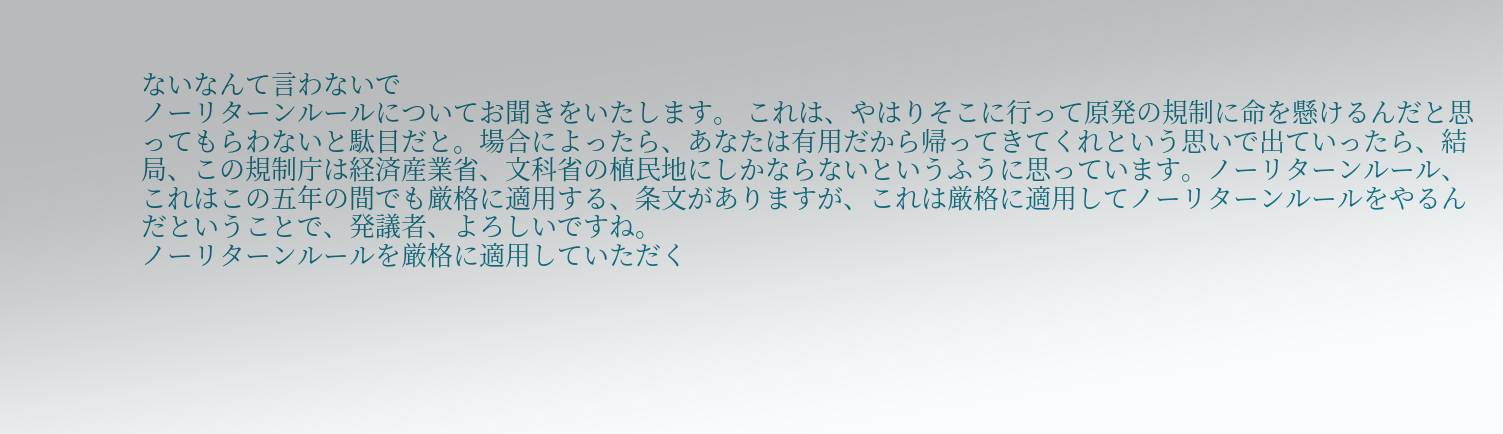ないなんて言わないで
ノーリターンルールについてお聞きをいたします。 これは、やはりそこに行って原発の規制に命を懸けるんだと思ってもらわないと駄目だと。場合によったら、あなたは有用だから帰ってきてくれという思いで出ていったら、結局、この規制庁は経済産業省、文科省の植民地にしかならないというふうに思っています。ノーリターンルール、これはこの五年の間でも厳格に適用する、条文がありますが、これは厳格に適用してノーリターンルールをやるんだということで、発議者、よろしいですね。
ノーリターンルールを厳格に適用していただく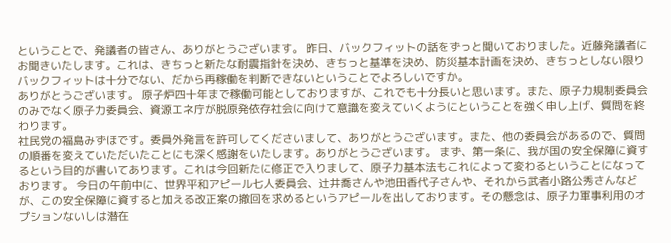ということで、発議者の皆さん、ありがとうございます。 昨日、バックフィットの話をずっと聞いておりました。近藤発議者にお聞きいたします。これは、きちっと新たな耐震指針を決め、きちっと基準を決め、防災基本計画を決め、きちっとしない限りバックフィットは十分でない、だから再稼働を判断できないということでよろしいですか。
ありがとうございます。 原子炉四十年まで稼働可能としておりますが、これでも十分長いと思います。また、原子力規制委員会のみでなく原子力委員会、資源エネ庁が脱原発依存社会に向けて意識を変えていくようにということを強く申し上げ、質問を終わります。
社民党の福島みずほです。委員外発言を許可してくださいまして、ありがとうございます。また、他の委員会があるので、質問の順番を変えていただいたことにも深く感謝をいたします。ありがとうございます。 まず、第一条に、我が国の安全保障に資するという目的が書いてあります。これは今回新たに修正で入りまして、原子力基本法もこれによって変わるということになっております。 今日の午前中に、世界平和アピール七人委員会、辻井喬さんや池田香代子さんや、それから武者小路公秀さんなどが、この安全保障に資すると加える改正案の撤回を求めるというアピールを出しております。その懸念は、原子力軍事利用のオプションないしは潜在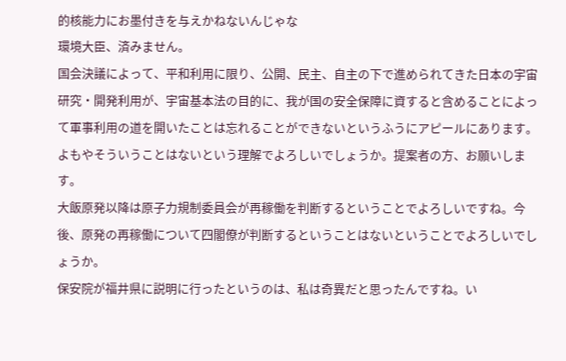的核能力にお墨付きを与えかねないんじゃな
環境大臣、済みません。
国会決議によって、平和利用に限り、公開、民主、自主の下で進められてきた日本の宇宙研究・開発利用が、宇宙基本法の目的に、我が国の安全保障に資すると含めることによって軍事利用の道を開いたことは忘れることができないというふうにアピールにあります。よもやそういうことはないという理解でよろしいでしょうか。提案者の方、お願いします。
大飯原発以降は原子力規制委員会が再稼働を判断するということでよろしいですね。今後、原発の再稼働について四閣僚が判断するということはないということでよろしいでしょうか。
保安院が福井県に説明に行ったというのは、私は奇異だと思ったんですね。い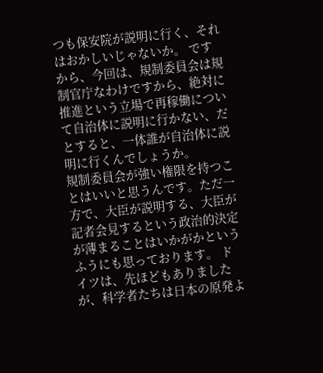つも保安院が説明に行く、それはおかしいじゃないか。 ですから、今回は、規制委員会は規制官庁なわけですから、絶対に推進という立場で再稼働について自治体に説明に行かない、だとすると、一体誰が自治体に説明に行くんでしょうか。
規制委員会が強い権限を持つことはいいと思うんです。ただ一方で、大臣が説明する、大臣が記者会見するという政治的決定が薄まることはいかがかというふうにも思っております。 ドイツは、先ほどもありましたが、科学者たちは日本の原発よ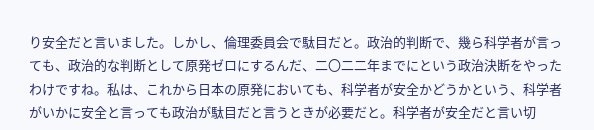り安全だと言いました。しかし、倫理委員会で駄目だと。政治的判断で、幾ら科学者が言っても、政治的な判断として原発ゼロにするんだ、二〇二二年までにという政治決断をやったわけですね。私は、これから日本の原発においても、科学者が安全かどうかという、科学者がいかに安全と言っても政治が駄目だと言うときが必要だと。科学者が安全だと言い切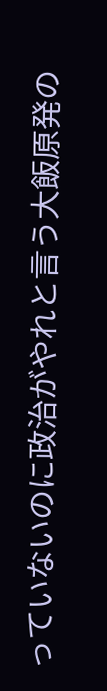っていないのに政治がやれと言う大飯原発の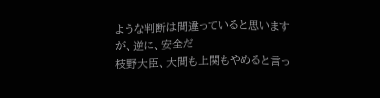ような判断は間違っていると思いますが、逆に、安全だ
枝野大臣、大間も上関もやめると言っ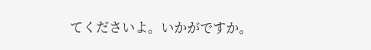てくださいよ。いかがですか。